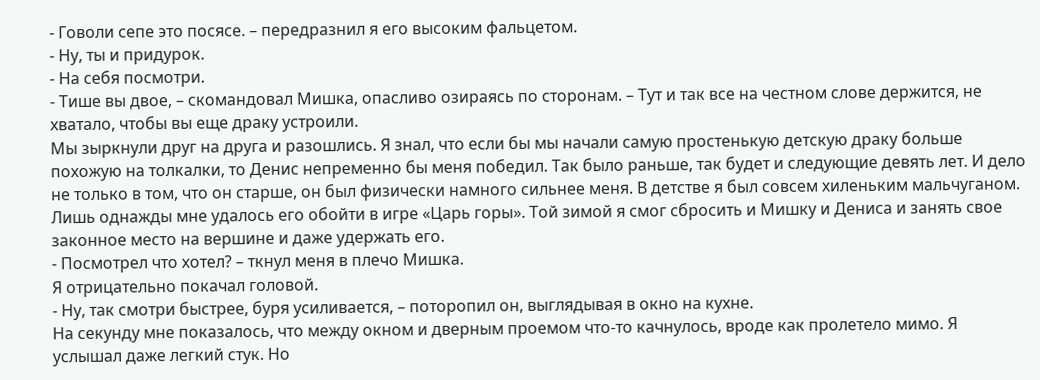- Говоли сепе это посясе. – передразнил я его высоким фальцетом.
- Ну, ты и придурок.
- На себя посмотри.
- Тише вы двое, – скомандовал Мишка, опасливо озираясь по сторонам. – Тут и так все на честном слове держится, не хватало, чтобы вы еще драку устроили.
Мы зыркнули друг на друга и разошлись. Я знал, что если бы мы начали самую простенькую детскую драку больше похожую на толкалки, то Денис непременно бы меня победил. Так было раньше, так будет и следующие девять лет. И дело не только в том, что он старше, он был физически намного сильнее меня. В детстве я был совсем хиленьким мальчуганом. Лишь однажды мне удалось его обойти в игре «Царь горы». Той зимой я смог сбросить и Мишку и Дениса и занять свое законное место на вершине и даже удержать его.
- Посмотрел что хотел? – ткнул меня в плечо Мишка.
Я отрицательно покачал головой.
- Ну, так смотри быстрее, буря усиливается, – поторопил он, выглядывая в окно на кухне.
На секунду мне показалось, что между окном и дверным проемом что-то качнулось, вроде как пролетело мимо. Я услышал даже легкий стук. Но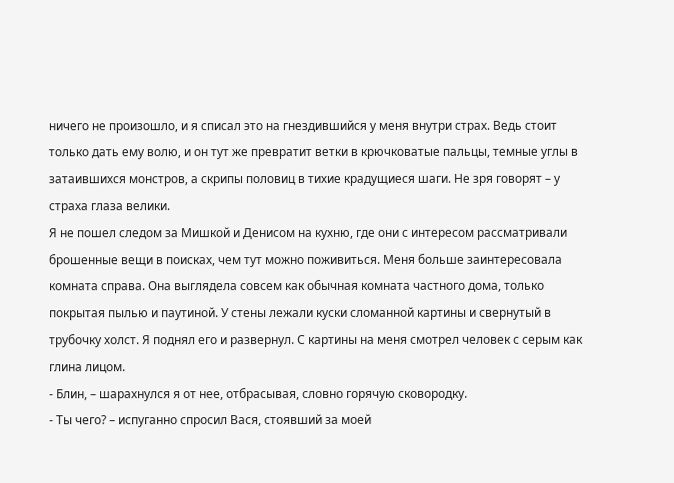ничего не произошло, и я списал это на гнездившийся у меня внутри страх. Ведь стоит только дать ему волю, и он тут же превратит ветки в крючковатые пальцы, темные углы в затаившихся монстров, а скрипы половиц в тихие крадущиеся шаги. Не зря говорят – у страха глаза велики.
Я не пошел следом за Мишкой и Денисом на кухню, где они с интересом рассматривали брошенные вещи в поисках, чем тут можно поживиться. Меня больше заинтересовала комната справа. Она выглядела совсем как обычная комната частного дома, только покрытая пылью и паутиной. У стены лежали куски сломанной картины и свернутый в трубочку холст. Я поднял его и развернул. С картины на меня смотрел человек с серым как глина лицом.
- Блин, – шарахнулся я от нее, отбрасывая, словно горячую сковородку.
- Ты чего? – испуганно спросил Вася, стоявший за моей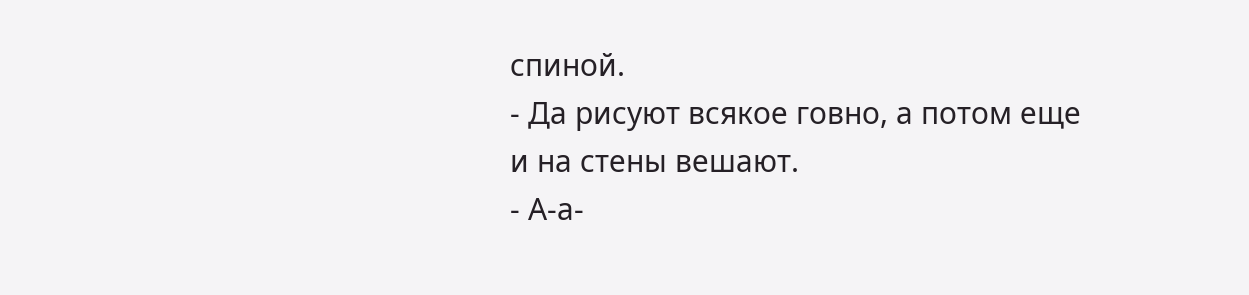спиной.
- Да рисуют всякое говно, а потом еще и на стены вешают.
- А-а-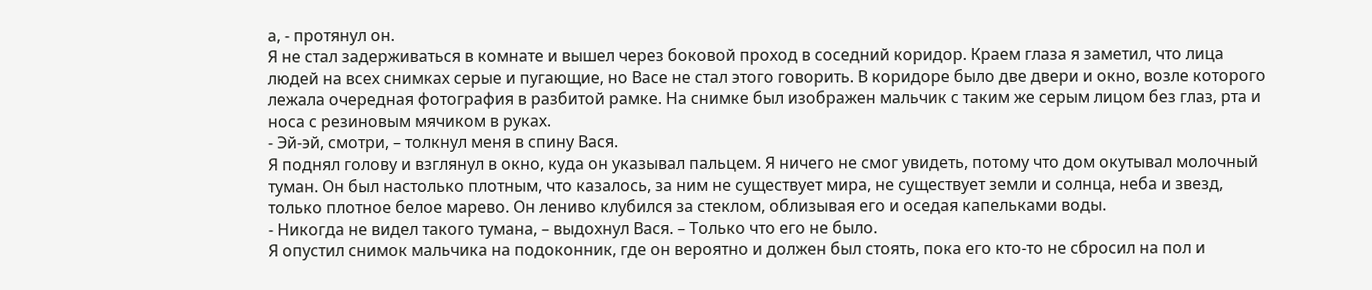а, - протянул он.
Я не стал задерживаться в комнате и вышел через боковой проход в соседний коридор. Краем глаза я заметил, что лица людей на всех снимках серые и пугающие, но Васе не стал этого говорить. В коридоре было две двери и окно, возле которого лежала очередная фотография в разбитой рамке. На снимке был изображен мальчик с таким же серым лицом без глаз, рта и носа с резиновым мячиком в руках.
- Эй-эй, смотри, – толкнул меня в спину Вася.
Я поднял голову и взглянул в окно, куда он указывал пальцем. Я ничего не смог увидеть, потому что дом окутывал молочный туман. Он был настолько плотным, что казалось, за ним не существует мира, не существует земли и солнца, неба и звезд, только плотное белое марево. Он лениво клубился за стеклом, облизывая его и оседая капельками воды.
- Никогда не видел такого тумана, – выдохнул Вася. – Только что его не было.
Я опустил снимок мальчика на подоконник, где он вероятно и должен был стоять, пока его кто-то не сбросил на пол и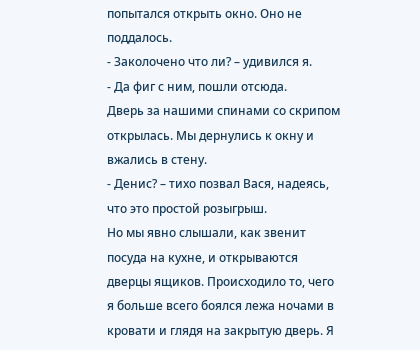попытался открыть окно. Оно не поддалось.
- Заколочено что ли? – удивился я.
- Да фиг с ним, пошли отсюда.
Дверь за нашими спинами со скрипом открылась. Мы дернулись к окну и вжались в стену.
- Денис? – тихо позвал Вася, надеясь, что это простой розыгрыш.
Но мы явно слышали, как звенит посуда на кухне, и открываются дверцы ящиков. Происходило то, чего я больше всего боялся лежа ночами в кровати и глядя на закрытую дверь. Я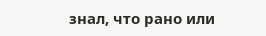знал, что рано или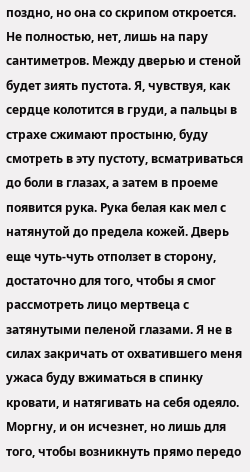поздно, но она со скрипом откроется. Не полностью, нет, лишь на пару сантиметров. Между дверью и стеной будет зиять пустота. Я, чувствуя, как сердце колотится в груди, а пальцы в страхе сжимают простыню, буду смотреть в эту пустоту, всматриваться до боли в глазах, а затем в проеме появится рука. Рука белая как мел с натянутой до предела кожей. Дверь еще чуть-чуть отползет в сторону, достаточно для того, чтобы я смог рассмотреть лицо мертвеца с затянутыми пеленой глазами. Я не в силах закричать от охватившего меня ужаса буду вжиматься в спинку кровати, и натягивать на себя одеяло. Моргну, и он исчезнет, но лишь для того, чтобы возникнуть прямо передо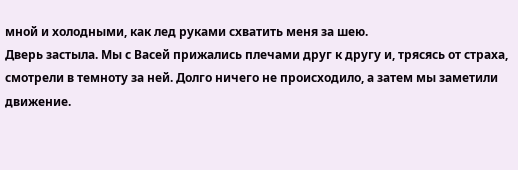мной и холодными, как лед руками схватить меня за шею.
Дверь застыла. Мы с Васей прижались плечами друг к другу и, трясясь от страха, смотрели в темноту за ней. Долго ничего не происходило, а затем мы заметили движение.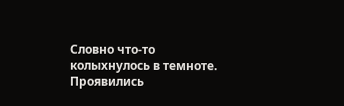Словно что-то колыхнулось в темноте. Проявились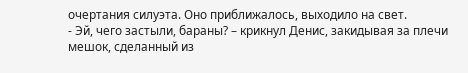очертания силуэта. Оно приближалось, выходило на свет.
- Эй, чего застыли, бараны? – крикнул Денис, закидывая за плечи мешок, сделанный из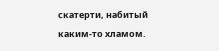скатерти, набитый каким-то хламом.